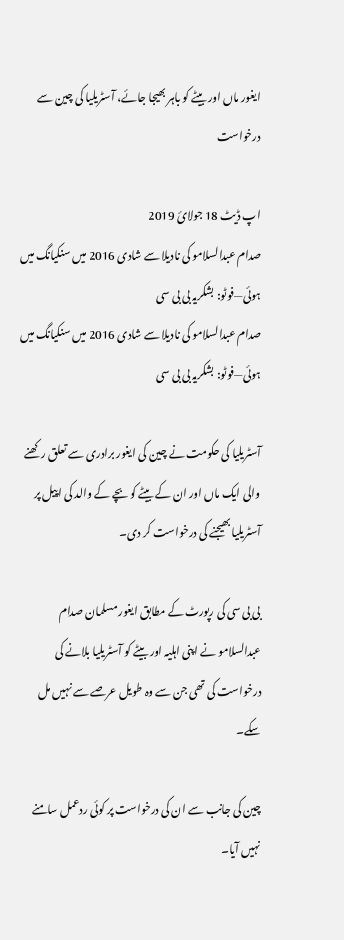ایغور ماں اور بیٹے کو باہر بھیجا جائے، آسٹریلیا کی چین سے درخواست

اپ ڈیٹ 18 جولائ 2019
صدام عبدالسلامو کی نادیلا سے شادی 2016 میں سنکیانگ میں ہوئی—فوٹو: بشکریہ بی بی سی
صدام عبدالسلامو کی نادیلا سے شادی 2016 میں سنکیانگ میں ہوئی—فوٹو: بشکریہ بی بی سی

آسٹریلیا کی حکومت نے چین کی ایغور برادری سے تعلق رکھنے والی ایک ماں اور ان کے بیٹے کو بچے کے والد کی اپیل پر آسٹریلیا بھیجنے کی درخواست کر دی۔

بی بی سی کی رپورٹ کے مطابق ایغور مسلمان صدام عبدالسلامو نے اپنی اہلیہ اور بیٹے کو آسٹریلیا بلانے کی درخواست کی تھی جن سے وہ طویل عرصے سے نہیں مل سکے۔

چین کی جانب سے ان کی درخواست پر کوئی ردعمل سامنے نہیں آیا۔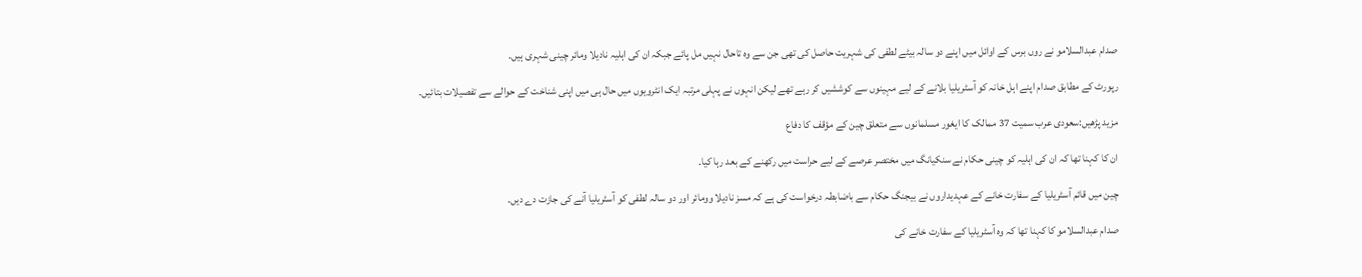صدام عبدالسلامو نے روں برس کے اوائل میں اپنے دو سالہ بیٹے لطفی کی شہریت حاصل کی تھی جن سے وہ تاحال نہیں مل پائے جبکہ ان کی اہلیہ نادیلا ومائر چینی شہری ہیں۔

رپورٹ کے مطابق صدام اپنے اہل خانہ کو آسٹریلیا بلانے کے لیے مہینوں سے کوششیں کر رہے تھے لیکن انہوں نے پہلی مرتبہ ایک انٹرویوں میں حال ہی میں اپنی شناخت کے حوالے سے تفصیلات بتائیں۔

مزید پڑھیں:سعودی عرب سمیت 37 ممالک کا ایغور مسلمانوں سے متعلق چین کے مؤقف کا دفاع

ان کا کہنا تھا کہ ان کی اہلیہ کو چینی حکام نے سنکیانگ میں مختصر عرصے کے لیے حراست میں رکھنے کے بعد رہا کیا۔

چین میں قائم آسٹریلیا کے سفارت خانے کے عہدیداروں نے بیجنگ حکام سے باضابطہ درخواست کی ہے کہ مسز نادیلا وومائر اور دو سالہ لطفی کو آسٹریلیا آنے کی جازت دے دیں۔

صدام عبدالسلامو کا کہنا تھا کہ وہ آسٹریلیا کے سفارت خانے کی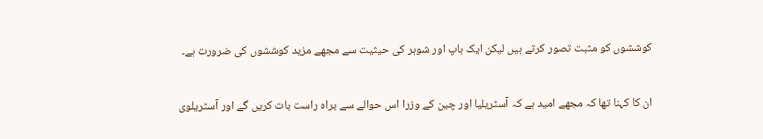کوششوں کو مثبت تصور کرتے ہیں لیکن ایک باپ اور شوہر کی حیثیت سے مجھے مزید کوششوں کی ضرورت ہے۔

ان کا کہنا تھا کہ مجھے امید ہے کہ آسٹریلیا اور چین کے وزرا اس حوالے سے براہ راست بات کریں گے اور آسٹریلوی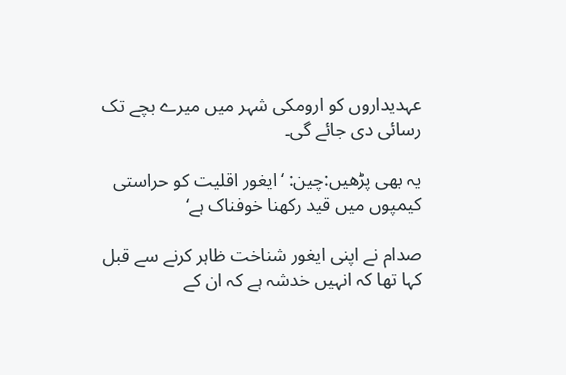عہدیداروں کو ارومکی شہر میں میرے بچے تک رسائی دی جائے گی۔

یہ بھی پڑھیں:چین: ‘ایغور اقلیت کو حراستی کیمپوں میں قید رکھنا خوفناک ہے‘

صدام نے اپنی ایغور شناخت ظاہر کرنے سے قبل کہا تھا کہ انہیں خدشہ ہے کہ ان کے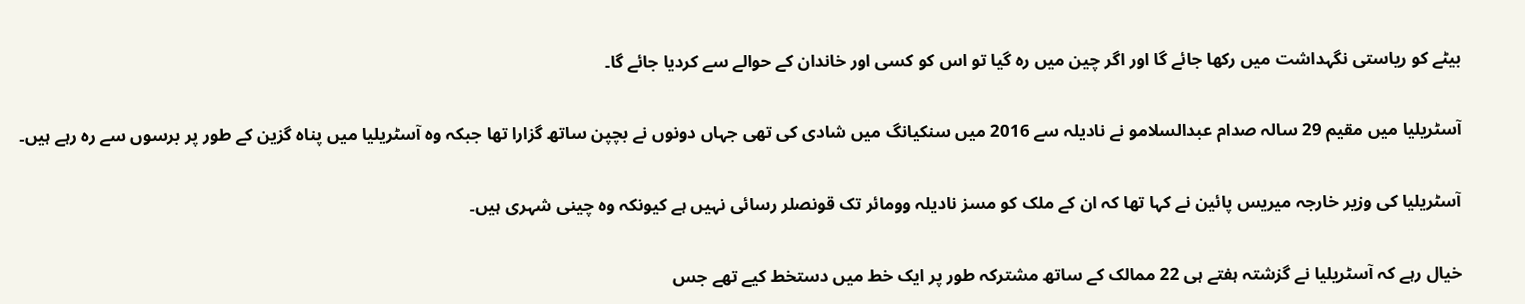بیٹے کو ریاستی نگہداشت میں رکھا جائے گا اور اگر چین میں رہ گیا تو اس کو کسی اور خاندان کے حوالے سے کردیا جائے گا۔

آسٹریلیا میں مقیم 29 سالہ صدام عبدالسلامو نے نادیلہ سے 2016 میں سنکیانگ میں شادی کی تھی جہاں دونوں نے بچپن ساتھ گزارا تھا جبکہ وہ آسٹریلیا میں پناہ گزین کے طور پر برسوں سے رہ رہے ہیں۔

آسٹریلیا کی وزیر خارجہ میریس پائین نے کہا تھا کہ ان کے ملک کو مسز نادیلہ وومائر تک قونصلر رسائی نہیں ہے کیونکہ وہ چینی شہری ہیں۔

خیال رہے کہ آسٹریلیا نے گزشتہ ہفتے ہی 22 ممالک کے ساتھ مشترکہ طور پر ایک خط میں دستخط کیے تھے جس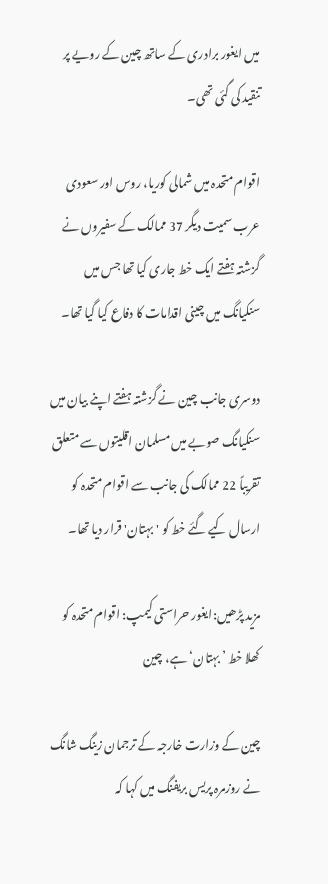میں ایغور برادری کے ساتھ چین کے رویے پر تنقید کی گئی تھی۔

اقوام متحدہ میں شمالی کوریا، روس اور سعودی عرب سمیت دیگر 37 ممالک کے سفیروں نے گزشتہ ہفتے ایک خط جاری کیا تھا جس میں سنکیانگ میں چینی اقدامات کا دفاع کیا گیا تھا۔

دوسری جانب چین نے گزشتہ ہفتے اپنے بیان میں سنکیانگ صوبے میں مسلمان اقلیتوں سے متعلق تقریباً 22 ممالک کی جانب سے اقوام متحدہ کو ارسال کیے گئے خط کو 'بہتان' قرار دیا تھا۔

مزید پڑھیں:ایغور حراستی کیمپ: اقوام متحدہ کو کھلا خط ’بہتان‘ ہے، چین

چین کے وزارت خارجہ کے ترجمان زینگ شانگ نے روزمرہ پریس بریفنگ میں کہا کہ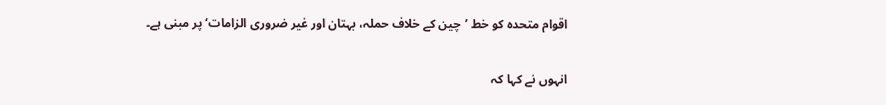اقوام متحدہ کو خط ’چین کے خلاف حملہ، بہتان اور غیر ضروری الزامات‘ پر مبنی ہے۔

انہوں نے کہا کہ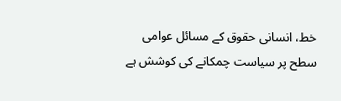خط، انسانی حقوق کے مسائل عوامی سطح پر سیاست چمکانے کی کوشش ہے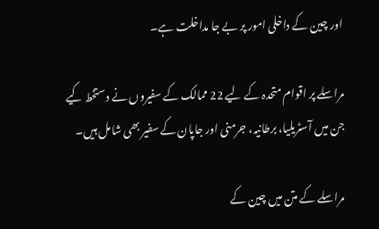اور چین کے داخلی امور پر بے جا مداخلت ہے۔

مراسلے پر اقوام متحدہ کے لیے 22 ممالک کے سفیروں نے دستخط کیے جن میں آسٹریلیا، برطانیہ، جرمنی اور جاپان کے سفیر بھی شامل ہیں۔

مراسلے کے متن میں چین کے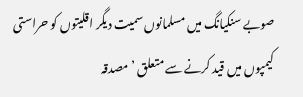صوبے سنکیانگ میں مسلمانوں سمیت دیگر اقلیتوں کو حراستی کیمپوں میں قید کرنے سے متعلق ’مصدقہ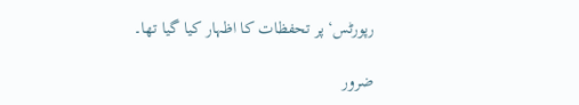رپورٹس‘ پر تحفظات کا اظہار کیا گیا تھا۔

ضرور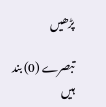پڑھیں

تبصرے (0) بند ہیں